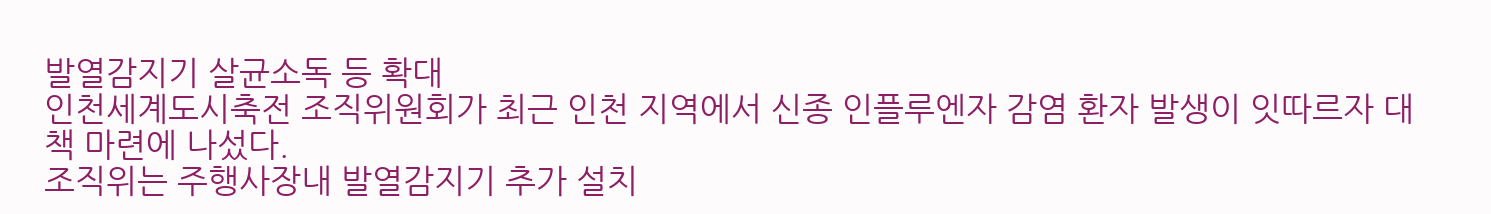발열감지기 살균소독 등 확대
인천세계도시축전 조직위원회가 최근 인천 지역에서 신종 인플루엔자 감염 환자 발생이 잇따르자 대책 마련에 나섰다.
조직위는 주행사장내 발열감지기 추가 설치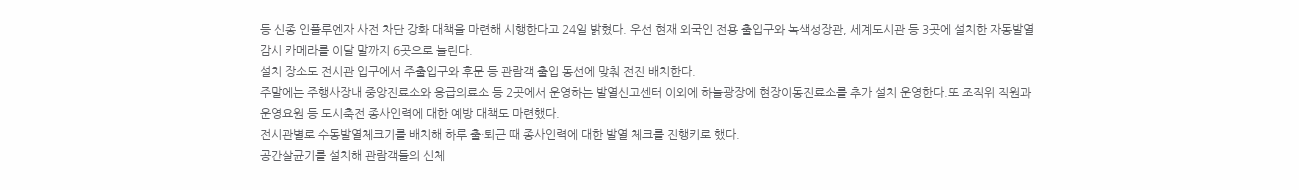등 신종 인플루엔자 사전 차단 강화 대책을 마련해 시행한다고 24일 밝혔다. 우선 현재 외국인 전용 출입구와 녹색성장관, 세계도시관 등 3곳에 설치한 자동발열감시 카메라를 이달 말까지 6곳으로 늘린다.
설치 장소도 전시관 입구에서 주출입구와 후문 등 관람객 출입 동선에 맞춰 전진 배치한다.
주말에는 주행사장내 중앙진료소와 응급의료소 등 2곳에서 운영하는 발열신고센터 이외에 하늘광장에 현장이동진료소를 추가 설치 운영한다.또 조직위 직원과 운영요원 등 도시축전 종사인력에 대한 예방 대책도 마련했다.
전시관별로 수동발열체크기를 배치해 하루 출·퇴근 때 종사인력에 대한 발열 체크를 진행키로 했다.
공간살균기를 설치해 관람객들의 신체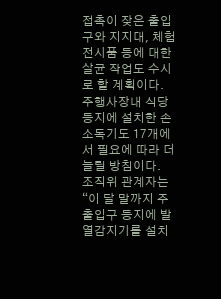접촉이 잦은 출입구와 지지대, 체험전시품 등에 대한 살균 작업도 수시로 할 계획이다.
주행사장내 식당 등지에 설치한 손소독기도 17개에서 필요에 따라 더 늘릴 방침이다.
조직위 관계자는 “이 달 말까지 주출입구 등지에 발열감지기를 설치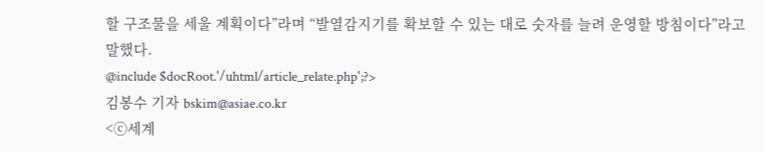할 구조물을 세울 계획이다”라며 “발열감지기를 확보할 수 있는 대로 숫자를 늘려 운영할 방침이다”라고 말했다.
@include $docRoot.'/uhtml/article_relate.php';?>
김봉수 기자 bskim@asiae.co.kr
<ⓒ세계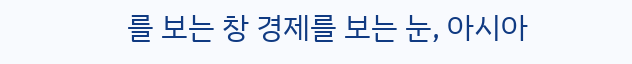를 보는 창 경제를 보는 눈, 아시아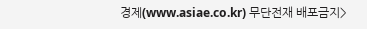경제(www.asiae.co.kr) 무단전재 배포금지>